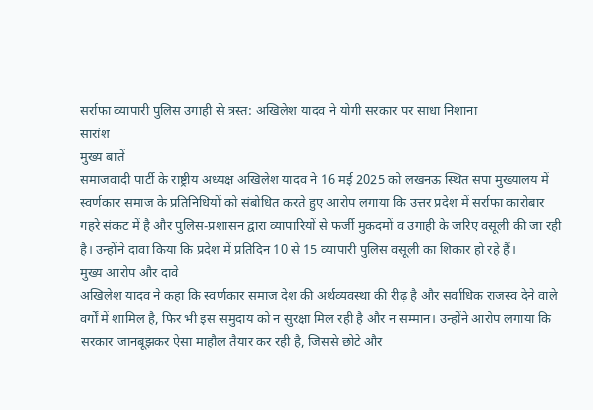सर्राफा व्यापारी पुलिस उगाही से त्रस्त: अखिलेश यादव ने योगी सरकार पर साधा निशाना
सारांश
मुख्य बातें
समाजवादी पार्टी के राष्ट्रीय अध्यक्ष अखिलेश यादव ने 16 मई 2025 को लखनऊ स्थित सपा मुख्यालय में स्वर्णकार समाज के प्रतिनिधियों को संबोधित करते हुए आरोप लगाया कि उत्तर प्रदेश में सर्राफा कारोबार गहरे संकट में है और पुलिस-प्रशासन द्वारा व्यापारियों से फर्जी मुकदमों व उगाही के जरिए वसूली की जा रही है। उन्होंने दावा किया कि प्रदेश में प्रतिदिन 10 से 15 व्यापारी पुलिस वसूली का शिकार हो रहे हैं।
मुख्य आरोप और दावे
अखिलेश यादव ने कहा कि स्वर्णकार समाज देश की अर्थव्यवस्था की रीढ़ है और सर्वाधिक राजस्व देने वाले वर्गों में शामिल है, फिर भी इस समुदाय को न सुरक्षा मिल रही है और न सम्मान। उन्होंने आरोप लगाया कि सरकार जानबूझकर ऐसा माहौल तैयार कर रही है, जिससे छोटे और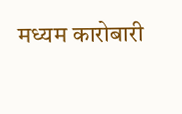मध्यम कारोबारी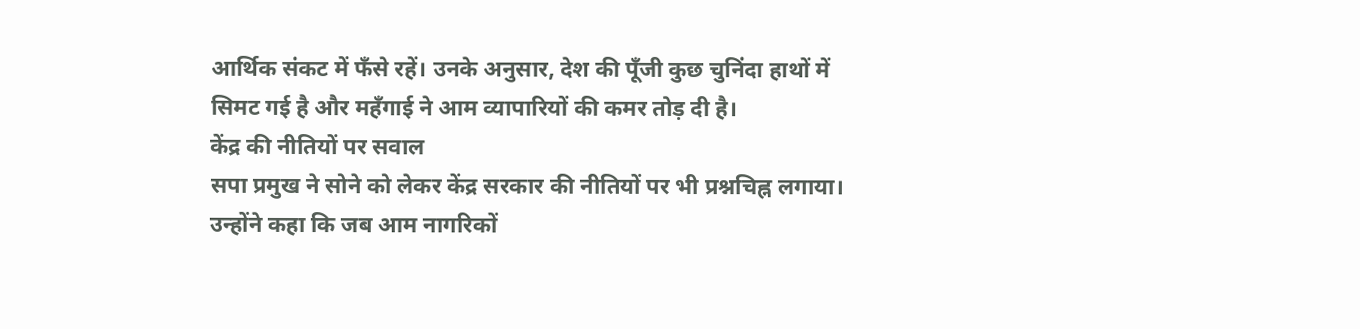आर्थिक संकट में फँसे रहें। उनके अनुसार, देश की पूँजी कुछ चुनिंदा हाथों में सिमट गई है और महँगाई ने आम व्यापारियों की कमर तोड़ दी है।
केंद्र की नीतियों पर सवाल
सपा प्रमुख ने सोने को लेकर केंद्र सरकार की नीतियों पर भी प्रश्नचिह्न लगाया। उन्होंने कहा कि जब आम नागरिकों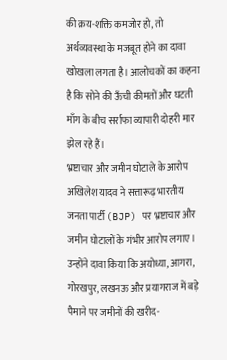की क्रय-शक्ति कमजोर हो, तो अर्थव्यवस्था के मजबूत होने का दावा खोखला लगता है। आलोचकों का कहना है कि सोने की ऊँची कीमतों और घटती माँग के बीच सर्राफा व्यापारी दोहरी मार झेल रहे हैं।
भ्रष्टाचार और जमीन घोटाले के आरोप
अखिलेश यादव ने सत्तारूढ़ भारतीय जनता पार्टी (BJP) पर भ्रष्टाचार और जमीन घोटालों के गंभीर आरोप लगाए। उन्होंने दावा किया कि अयोध्या, आगरा, गोरखपुर, लखनऊ और प्रयागराज में बड़े पैमाने पर जमीनों की खरीद-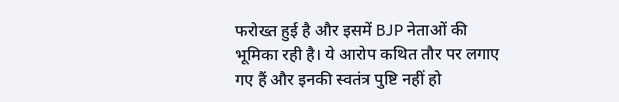फरोख्त हुई है और इसमें BJP नेताओं की भूमिका रही है। ये आरोप कथित तौर पर लगाए गए हैं और इनकी स्वतंत्र पुष्टि नहीं हो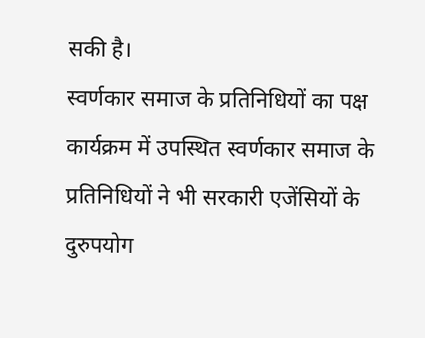सकी है।
स्वर्णकार समाज के प्रतिनिधियों का पक्ष
कार्यक्रम में उपस्थित स्वर्णकार समाज के प्रतिनिधियों ने भी सरकारी एजेंसियों के दुरुपयोग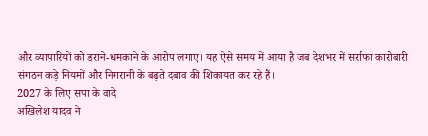और व्यापारियों को डराने-धमकाने के आरोप लगाए। यह ऐसे समय में आया है जब देशभर में सर्राफा कारोबारी संगठन कड़े नियमों और निगरानी के बढ़ते दबाव की शिकायत कर रहे हैं।
2027 के लिए सपा के वादे
अखिलेश यादव ने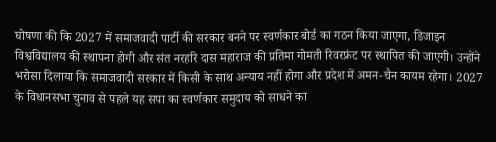घोषणा की कि 2027 में समाजवादी पार्टी की सरकार बनने पर स्वर्णकार बोर्ड का गठन किया जाएगा, डिजाइन विश्वविद्यालय की स्थापना होगी और संत नरहरि दास महाराज की प्रतिमा गोमती रिवरफ्रंट पर स्थापित की जाएगी। उन्होंने भरोसा दिलाया कि समाजवादी सरकार में किसी के साथ अन्याय नहीं होगा और प्रदेश में अमन-चैन कायम रहेगा। 2027 के विधानसभा चुनाव से पहले यह सपा का स्वर्णकार समुदाय को साधने का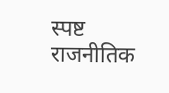स्पष्ट राजनीतिक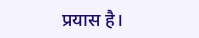प्रयास है।